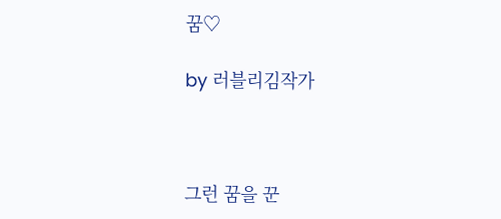꿈♡

by 러블리김작가



그런 꿈을 꾼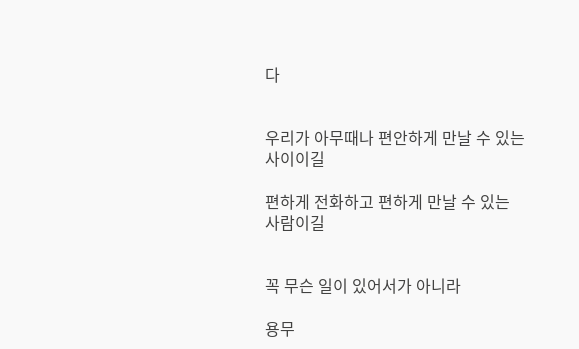다


우리가 아무때나 편안하게 만날 수 있는 사이이길

편하게 전화하고 편하게 만날 수 있는 사람이길


꼭 무슨 일이 있어서가 아니라

용무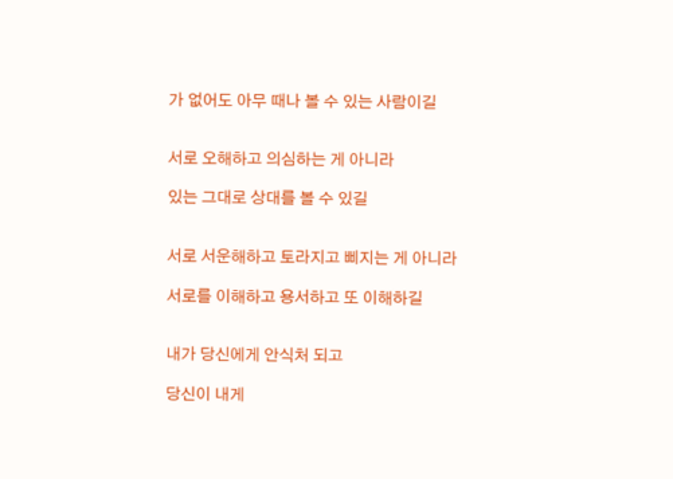가 없어도 아무 때나 볼 수 있는 사람이길


서로 오해하고 의심하는 게 아니라

있는 그대로 상대를 볼 수 있길


서로 서운해하고 토라지고 삐지는 게 아니라

서로를 이해하고 용서하고 또 이해하길


내가 당신에게 안식처 되고

당신이 내게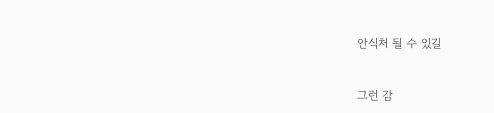안식처 될 수 있길


그런 감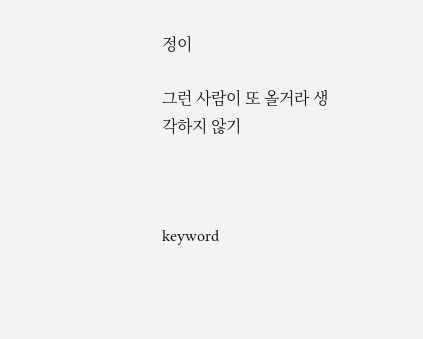정이

그런 사람이 또 올거라 생각하지 않기



keyword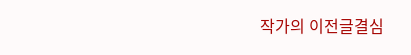작가의 이전글결심